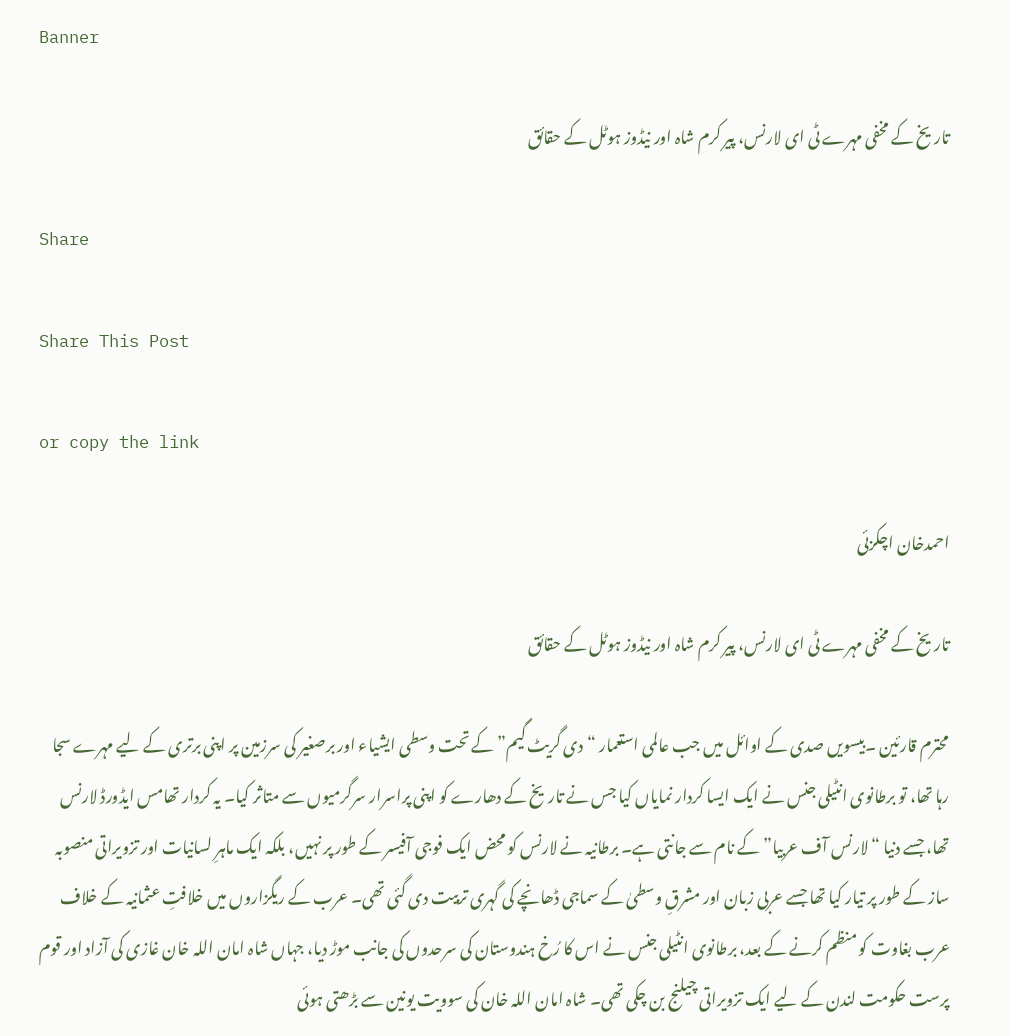Banner

تاریخ کے مخفی مہرے ٹی ای لارنس، پیر کرم شاہ اور نیڈوز ہوٹل کے حقائق

Share

Share This Post

or copy the link

احمدخان اچکزئی

تاریخ کے مخفی مہرے ٹی ای لارنس، پیر کرم شاہ اور نیڈوز ہوٹل کے حقائق

محترم قارئین ۔بیسویں صدی کے اوائل میں جب عالمی استعمار “دی گریٹ گیم” کے تحت وسطی ایشیاء اور برصغیر کی سرزمین پر اپنی برتری کے لیے مہرے سجا رہا تھا، تو برطانوی انٹیلی جنس نے ایک ایسا کردار نمایاں کیا جس نے تاریخ کے دھارے کو اپنی پراسرار سرگرمیوں سے متاثر کیا۔ یہ کردار تھامس ایڈورڈ لارنس تھا، جسے دنیا “لارنس آف عربیا” کے نام سے جانتی ہے۔ برطانیہ نے لارنس کو محض ایک فوجی آفیسر کے طور پر نہیں، بلکہ ایک ماہرِ لسانیات اور تزویراتی منصوبہ ساز کے طور پر تیار کیا تھا جسے عربی زبان اور مشرقِ وسطیٰ کے سماجی ڈھانچے کی گہری تربیت دی گئی تھی۔ عرب کے ریگزاروں میں خلافتِ عثمانیہ کے خلاف عرب بغاوت کو منظم کرنے کے بعد، برطانوی انٹیلی جنس نے اس کا رُخ ہندوستان کی سرحدوں کی جانب موڑ دیا، جہاں شاہ امان اللہ خان غازی کی آزاد اور قوم پرست حکومت لندن کے لیے ایک تزویراتی چیلنج بن چکی تھی۔ شاہ امان اللہ خان کی سوویت یونین سے بڑھتی ہوئی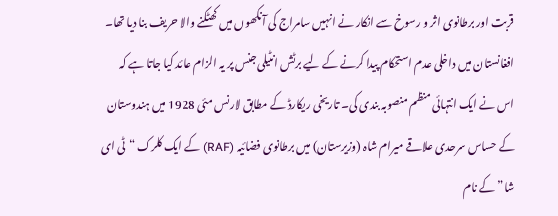قربت اور برطانوی اثر و رسوخ سے انکار نے انہیں سامراج کی آنکھوں میں کھٹکنے والا حریف بنا دیا تھا۔ افغانستان میں داخلی عدم استحکام پیدا کرنے کے لیے برٹش انٹیلی جنس پر یہ الزام عائد کیا جاتا ہے کہ اس نے ایک انتہائی منظم منصوبہ بندی کی۔ تاریخی ریکارڈ کے مطابق لارنس مئی 1928 میں ہندوستان کے حساس سرحدی علاقے میرام شاہ (وزیرستان) میں برطانوی فضائیہ (RAF) کے ایک کلرک “ٹی ای شا” کے نام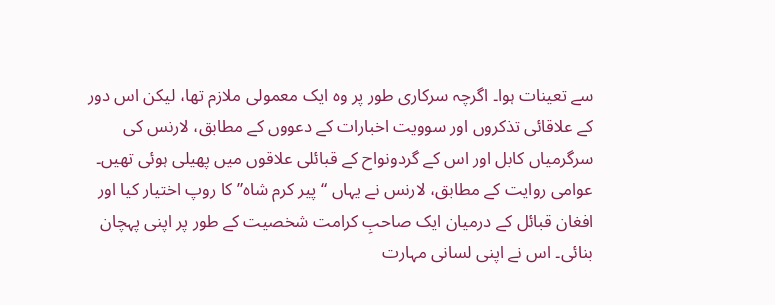سے تعینات ہوا۔ اگرچہ سرکاری طور پر وہ ایک معمولی ملازم تھا، لیکن اس دور کے علاقائی تذکروں اور سوویت اخبارات کے دعووں کے مطابق، لارنس کی سرگرمیاں کابل اور اس کے گردونواح کے قبائلی علاقوں میں پھیلی ہوئی تھیں۔ عوامی روایت کے مطابق، لارنس نے یہاں “پیر کرم شاہ” کا روپ اختیار کیا اور افغان قبائل کے درمیان ایک صاحبِ کرامت شخصیت کے طور پر اپنی پہچان بنائی۔ اس نے اپنی لسانی مہارت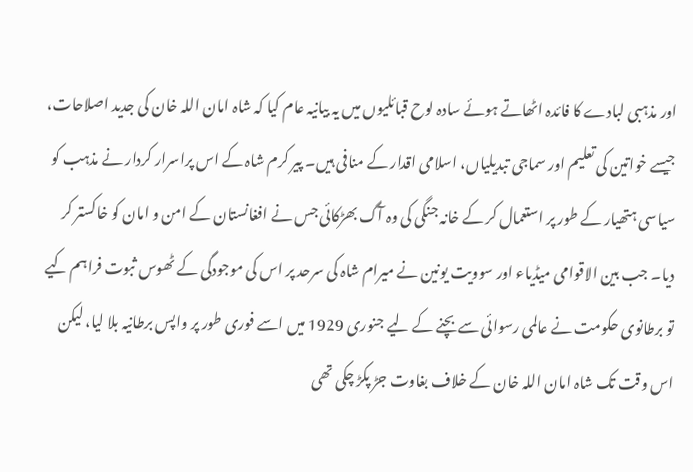اور مذہبی لبادے کا فائدہ اٹھاتے ہوئے سادہ لوح قبائلیوں میں یہ بیانیہ عام کیا کہ شاہ امان اللہ خان کی جدید اصلاحات، جیسے خواتین کی تعلیم اور سماجی تبدیلیاں، اسلامی اقدار کے منافی ہیں۔ پیر کرم شاہ کے اس پراسرار کردار نے مذہب کو سیاسی ہتھیار کے طور پر استعمال کر کے خانہ جنگی کی وہ آگ بھڑکائی جس نے افغانستان کے امن و امان کو خاکستر کر دیا۔ جب بین الاقوامی میڈیاء اور سوویت یونین نے میرام شاہ کی سرحد پر اس کی موجودگی کے ٹھوس ثبوت فراہم کیے تو برطانوی حکومت نے عالمی رسوائی سے بچنے کے لیے جنوری 1929 میں اسے فوری طور پر واپس برطانیہ بلا لیا، لیکن اس وقت تک شاہ امان اللہ خان کے خلاف بغاوت جڑ پکڑ چکی تھی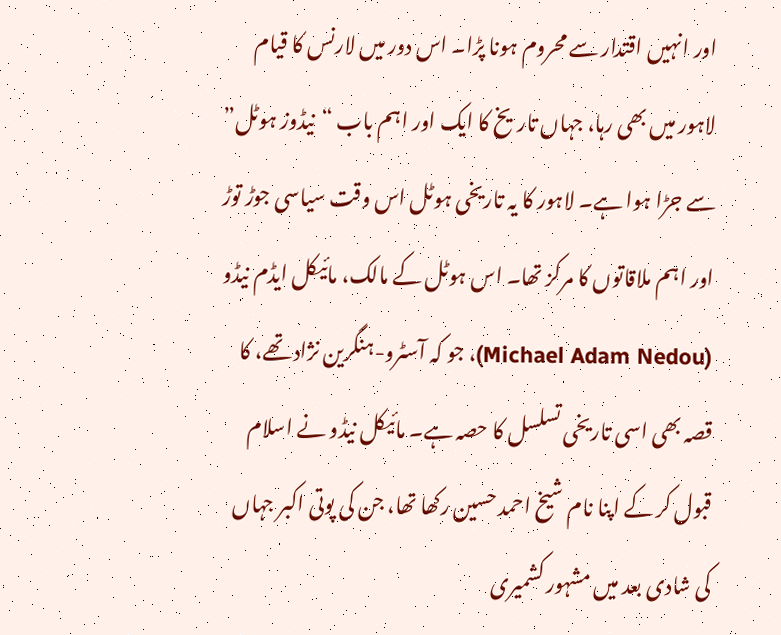اور انہیں اقتدار سے محروم ہونا پڑا۔ اس دور میں لارنس کا قیام لاہور میں بھی رہا، جہاں تاریخ کا ایک اور اہم باب “نیڈوز ہوٹل” سے جڑا ہوا ہے۔ لاہور کا یہ تاریخی ہوٹل اس وقت سیاسی جوڑ توڑ اور اہم ملاقاتوں کا مرکز تھا۔ اس ہوٹل کے مالک، مائیکل ایڈم نیڈو (Michael Adam Nedou)، جو کہ آسٹرو-ہنگرین نژاد تھے، کا قصہ بھی اسی تاریخی تسلسل کا حصہ ہے۔ مائیکل نیڈو نے اسلام قبول کر کے اپنا نام شیخ احمد حسین رکھا تھا، جن کی پوتی اکبر جہاں کی شادی بعد میں مشہور کشمیری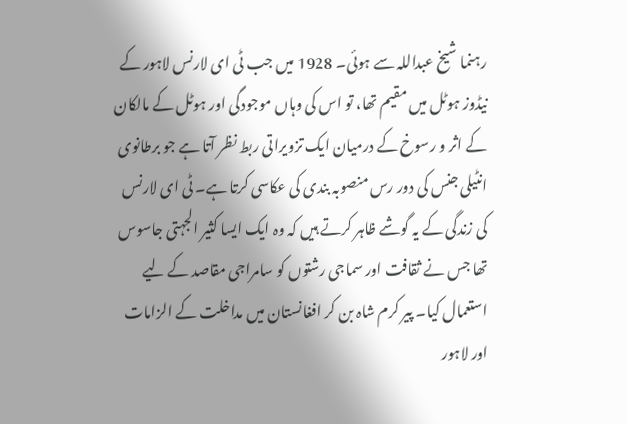رہنما شیخ عبداللہ سے ہوئی۔ 1928 میں جب ٹی ای لارنس لاہور کے نیڈوز ہوٹل میں مقیم تھا، تو اس کی وہاں موجودگی اور ہوٹل کے مالکان کے اثر و رسوخ کے درمیان ایک تزویراتی ربط نظر آتا ہے جو برطانوی انٹیلی جنس کی دور رس منصوبہ بندی کی عکاسی کرتا ہے۔ ٹی ای لارنس کی زندگی کے یہ گوشے ظاہر کرتے ہیں کہ وہ ایک ایسا کثیر الجہتی جاسوس تھا جس نے ثقافت اور سماجی رشتوں کو سامراجی مقاصد کے لیے استعمال کیا۔ پیر کرم شاہ بن کر افغانستان میں مداخلت کے الزامات اور لاہور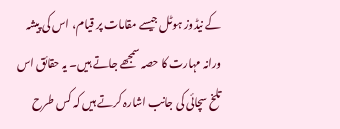کے نیڈوز ہوٹل جیسے مقامات پر قیام، اس کی پیشہ ورانہ مہارت کا حصہ سمجھے جاتے ہیں۔ یہ حقائق اس تلخ سچائی کی جانب اشارہ کرتے ہیں کہ کس طرح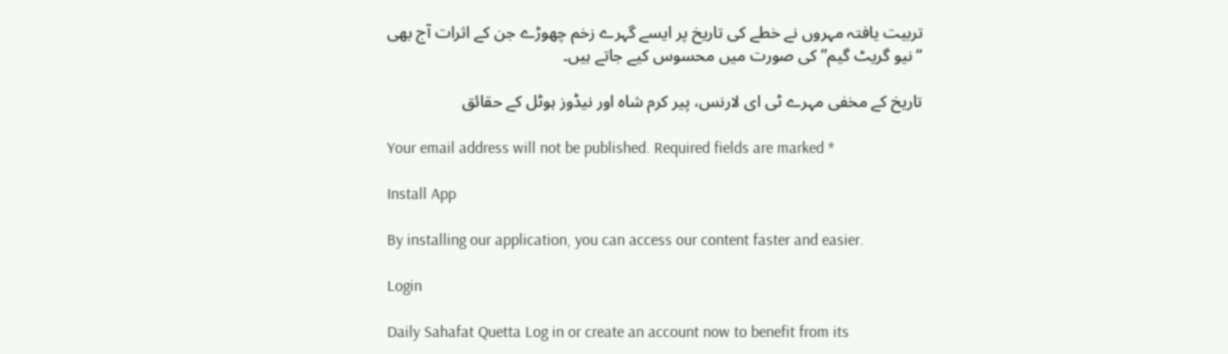تربیت یافتہ مہروں نے خطے کی تاریخ پر ایسے گہرے زخم چھوڑے جن کے اثرات آج بھی “نیو گریٹ گیم” کی صورت میں محسوس کیے جاتے ہیں۔

تاریخ کے مخفی مہرے ٹی ای لارنس، پیر کرم شاہ اور نیڈوز ہوٹل کے حقائق

Your email address will not be published. Required fields are marked *

Install App

By installing our application, you can access our content faster and easier.

Login

Daily Sahafat Quetta Log in or create an account now to benefit from its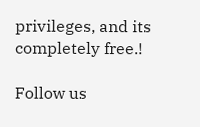privileges, and its completely free.!

Follow us